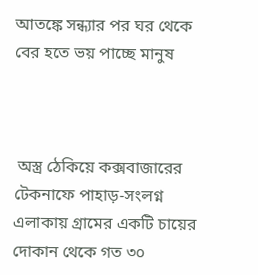আতঙ্কে সন্ধ্যার পর ঘর থেকে বের হতে ভয় পাচ্ছে মানুষ



 অস্ত্র ঠেকিয়ে কক্সবাজারের টেকনাফে পাহাড়-সংলগ্ন এলাকায় গ্রামের একটি চায়ের দোকান থেকে গত ৩০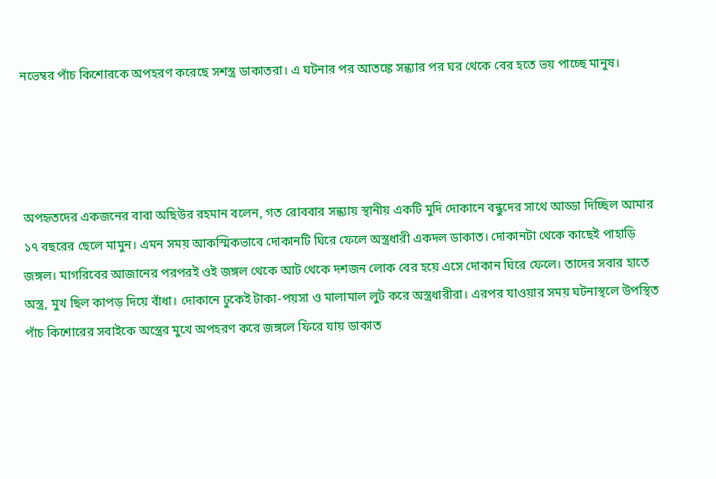নভেম্বর পাঁচ কিশোরকে অপহরণ করেছে সশস্ত্র ডাকাতরা। এ ঘটনার পর আতঙ্কে সন্ধ্যার পর ঘর থেকে বের হতে ভয় পাচ্ছে মানুষ।




অপহৃতদের একজনের বাবা অছিউর রহমান বলেন, গত রোববার সন্ধ্যায় স্থানীয় একটি মুদি দোকানে বন্ধুদের সাথে আড্ডা দিচ্ছিল আমার ১৭ বছরের ছেলে মামুন। এমন সময় আকস্মিকভাবে দোকানটি ঘিরে ফেলে অস্ত্রধারী একদল ডাকাত। দোকানটা থেকে কাছেই পাহাড়ি জঙ্গল। মাগরিবের আজানের পরপরই ওই জঙ্গল থেকে আট থেকে দশজন লোক বের হয়ে এসে দোকান ঘিরে ফেলে। তাদের সবার হাতে অস্ত্র, মুখ ছিল কাপড় দিয়ে বাঁধা। দোকানে ঢুকেই টাকা-পয়সা ও মালামাল লুট করে অস্ত্রধারীরা। এরপর যাওয়ার সময় ঘটনাস্থলে উপস্থিত পাঁচ কিশোরের সবাইকে অস্ত্রের মুখে অপহরণ করে জঙ্গলে ফিরে যায় ডাকাত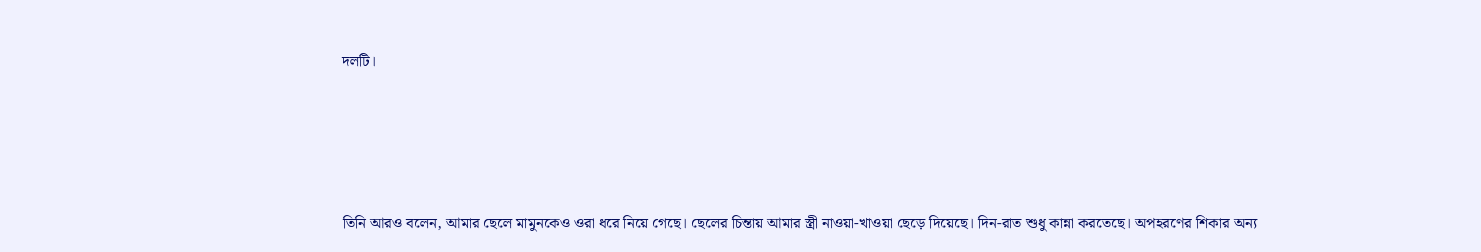দলটি।




তিনি আরও বলেন, আমার ছেলে মামুনকেও ওরা ধরে নিয়ে গেছে। ছেলের চিন্তায় আমার স্ত্রী নাওয়া-খাওয়া ছেড়ে দিয়েছে। দিন-রাত শুধু কান্না করতেছে। অপহরণের শিকার অন্য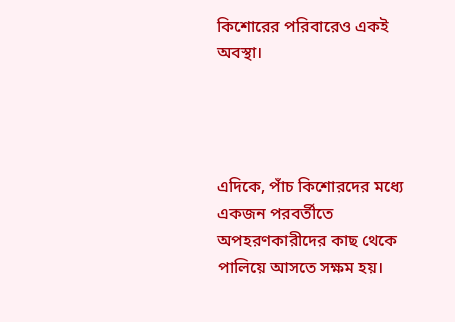কিশোরের পরিবারেও একই অবস্থা।




এদিকে, পাঁচ কিশোরদের মধ্যে একজন পরবর্তীতে অপহরণকারীদের কাছ থেকে পালিয়ে আসতে সক্ষম হয়।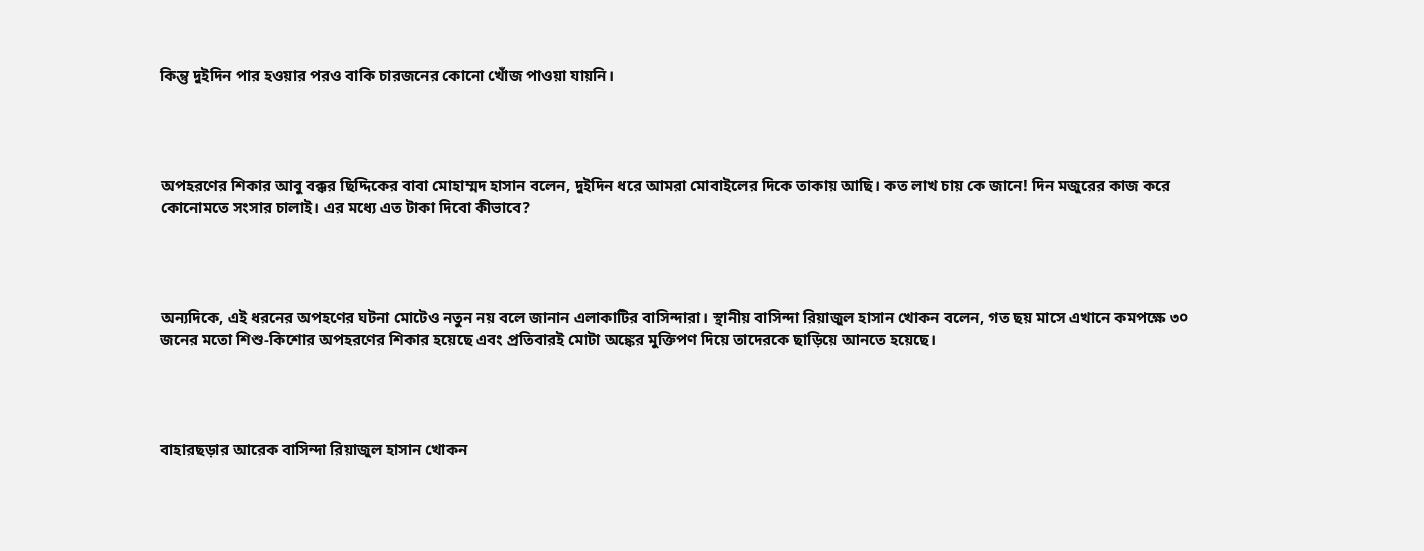কিন্তু দুইদিন পার হওয়ার পরও বাকি চারজনের কোনো খোঁজ পাওয়া যায়নি।




অপহরণের শিকার আবু বক্কর ছিদ্দিকের বাবা মোহাম্মদ হাসান বলেন, দুইদিন ধরে আমরা মোবাইলের দিকে তাকায় আছি। কত লাখ চায় কে জানে! দিন মজুরের কাজ করে কোনোমতে সংসার চালাই। এর মধ্যে এত টাকা দিবো কীভাবে?




অন্যদিকে, এই ধরনের অপহণের ঘটনা মোটেও নতুন নয় বলে জানান এলাকাটির বাসিন্দারা। স্থানীয় বাসিন্দা রিয়াজুল হাসান খোকন বলেন, গত ছয় মাসে এখানে কমপক্ষে ৩০ জনের মতো শিশু-কিশোর অপহরণের শিকার হয়েছে এবং প্রতিবারই মোটা অঙ্কের মুক্তিপণ দিয়ে তাদেরকে ছাড়িয়ে আনতে হয়েছে।




বাহারছড়ার আরেক বাসিন্দা রিয়াজুল হাসান খোকন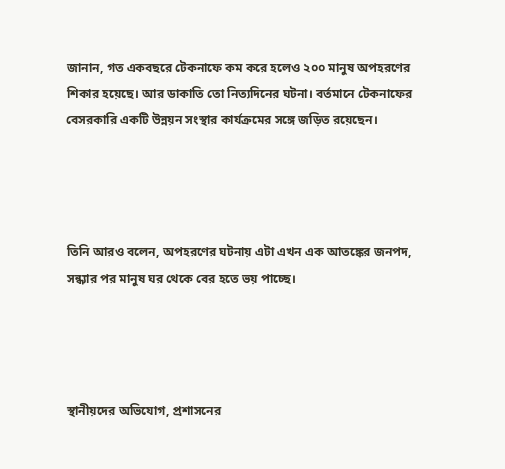জানান, গত একবছরে টেকনাফে কম করে হলেও ২০০ মানুষ অপহরণের শিকার হয়েছে। আর ডাকাতি তো নিত্যদিনের ঘটনা। বর্তমানে টেকনাফের বেসরকারি একটি উন্নয়ন সংস্থার কার্যক্রমের সঙ্গে জড়িত রয়েছেন।




তিনি আরও বলেন, অপহরণের ঘটনায় এটা এখন এক আতঙ্কের জনপদ, সন্ধ্যার পর মানুষ ঘর থেকে বের হতে ভয় পাচ্ছে।




স্থানীয়দের অভিযোগ, প্রশাসনের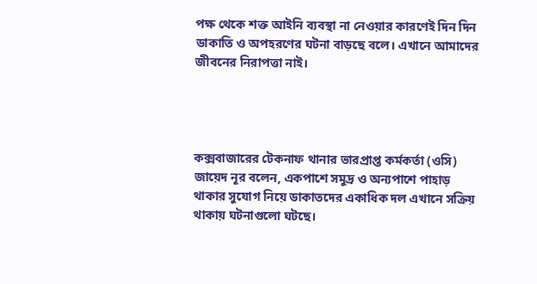পক্ষ থেকে শক্ত আইনি ব্যবস্থা না নেওয়ার কারণেই দিন দিন ডাকাতি ও অপহরণের ঘটনা বাড়ছে বলে। এখানে আমাদের জীবনের নিরাপত্তা নাই।




কক্সবাজারের টেকনাফ থানার ভারপ্রাপ্ত কর্মকর্তা (ওসি) জায়েদ নূর বলেন, একপাশে সমুদ্র ও অন্যপাশে পাহাড় থাকার সুযোগ নিয়ে ডাকাতদের একাধিক দল এখানে সক্রিয় থাকায় ঘটনাগুলো ঘটছে।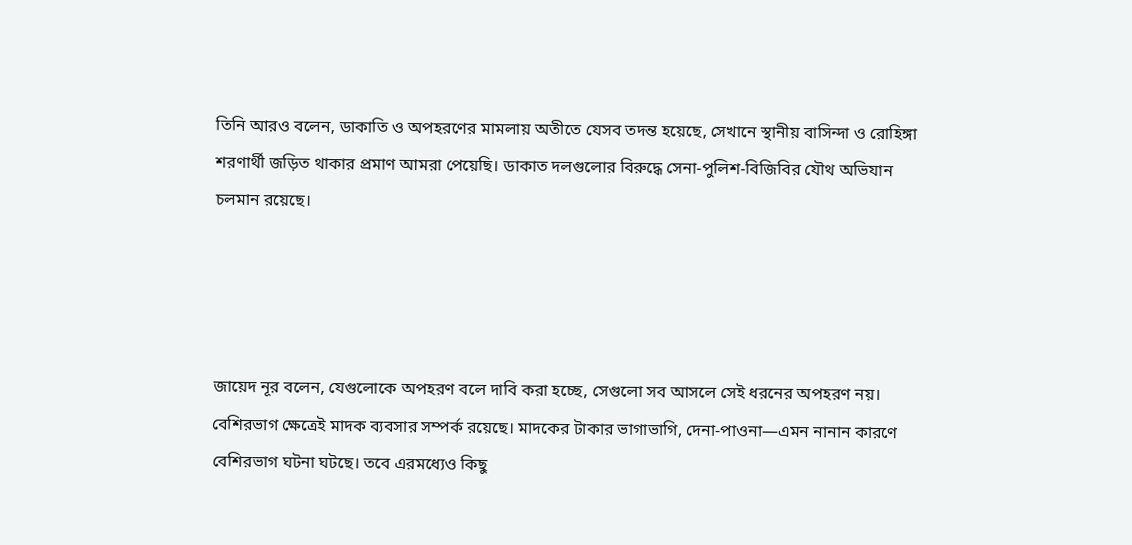তিনি আরও বলেন, ডাকাতি ও অপহরণের মামলায় অতীতে যেসব তদন্ত হয়েছে, সেখানে স্থানীয় বাসিন্দা ও রোহিঙ্গা শরণার্থী জড়িত থাকার প্রমাণ আমরা পেয়েছি। ডাকাত দলগুলোর বিরুদ্ধে সেনা-পুলিশ-বিজিবির যৌথ অভিযান চলমান রয়েছে।




জায়েদ নূর বলেন, যেগুলোকে অপহরণ বলে দাবি করা হচ্ছে, সেগুলো সব আসলে সেই ধরনের অপহরণ নয়। বেশিরভাগ ক্ষেত্রেই মাদক ব্যবসার সম্পর্ক রয়েছে। মাদকের টাকার ভাগাভাগি, দেনা-পাওনা—এমন নানান কারণে বেশিরভাগ ঘটনা ঘটছে। তবে এরমধ্যেও কিছু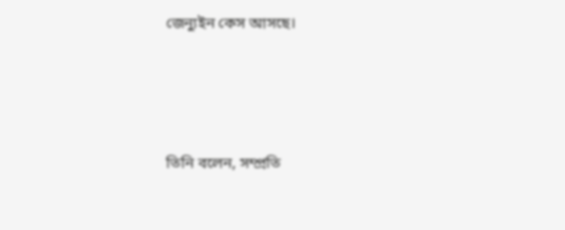জেন্যুইন কেস আসছে।




তিনি বলেন, সম্প্রতি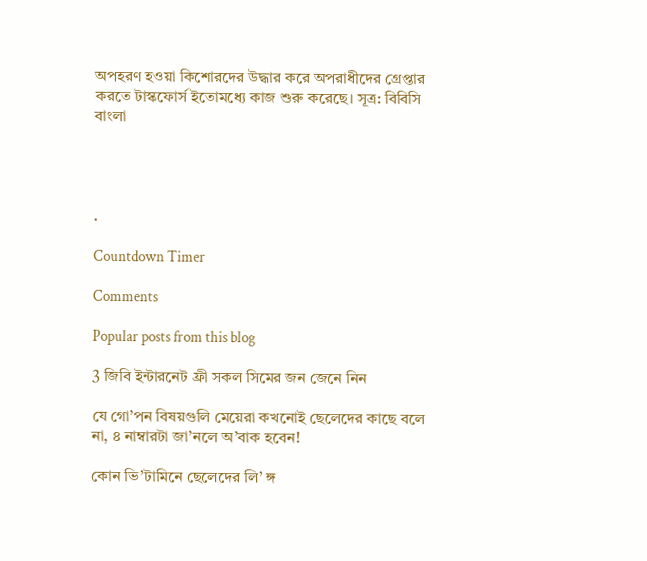অপহরণ হওয়া কিশোরদের উদ্ধার করে অপরাধীদের গ্রেপ্তার করতে টাস্কফোর্স ইতোমধ্যে কাজ শুরু করেছে। সূত্র: বিবিসি বাংলা




.

Countdown Timer

Comments

Popular posts from this blog

3 জিবি ইন্টারনেট ফ্রী সকল সিমের জন জেনে নিন

যে গো’পন বিষয়গুলি মেয়েরা কখনোই ছেলেদের কাছে বলে না, ৪ নাম্বারটা জা’নলে অ’বাক হবেন!

কোন ভি’টামিনে ছেলেদের লি’ ঙ্গ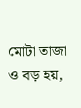মোটা তাজা ও বড় হয়,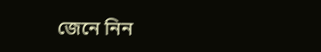জেনে নিন